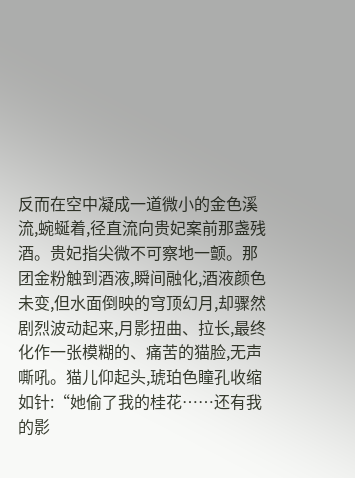反而在空中凝成一道微小的金色溪流,蜿蜒着,径直流向贵妃案前那盏残酒。贵妃指尖微不可察地一颤。那团金粉触到酒液,瞬间融化,酒液颜色未变,但水面倒映的穹顶幻月,却骤然剧烈波动起来,月影扭曲、拉长,最终化作一张模糊的、痛苦的猫脸,无声嘶吼。猫儿仰起头,琥珀色瞳孔收缩如针:“她偷了我的桂花……还有我的影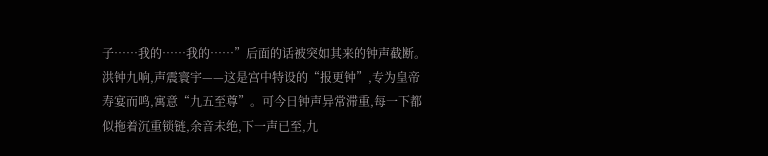子……我的……我的……”后面的话被突如其来的钟声截断。洪钟九响,声震寰宇——这是宫中特设的“报更钟”,专为皇帝寿宴而鸣,寓意“九五至尊”。可今日钟声异常滞重,每一下都似拖着沉重锁链,余音未绝,下一声已至,九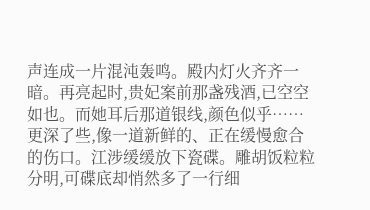声连成一片混沌轰鸣。殿内灯火齐齐一暗。再亮起时,贵妃案前那盏残酒,已空空如也。而她耳后那道银线,颜色似乎……更深了些,像一道新鲜的、正在缓慢愈合的伤口。江涉缓缓放下瓷碟。雕胡饭粒粒分明,可碟底却悄然多了一行细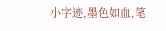小字迹,墨色如血,笔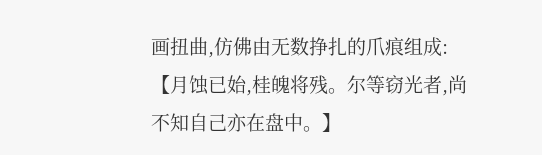画扭曲,仿佛由无数挣扎的爪痕组成:【月蚀已始,桂魄将残。尔等窃光者,尚不知自己亦在盘中。】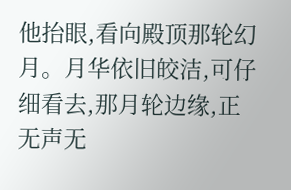他抬眼,看向殿顶那轮幻月。月华依旧皎洁,可仔细看去,那月轮边缘,正无声无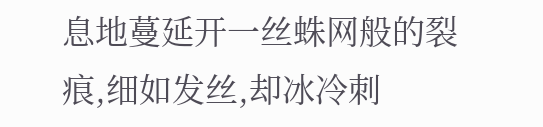息地蔓延开一丝蛛网般的裂痕,细如发丝,却冰冷刺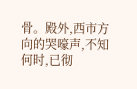骨。殿外,西市方向的哭嚎声,不知何时,已彻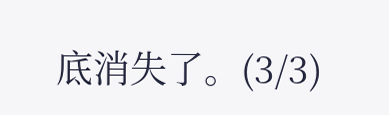底消失了。(3/3)